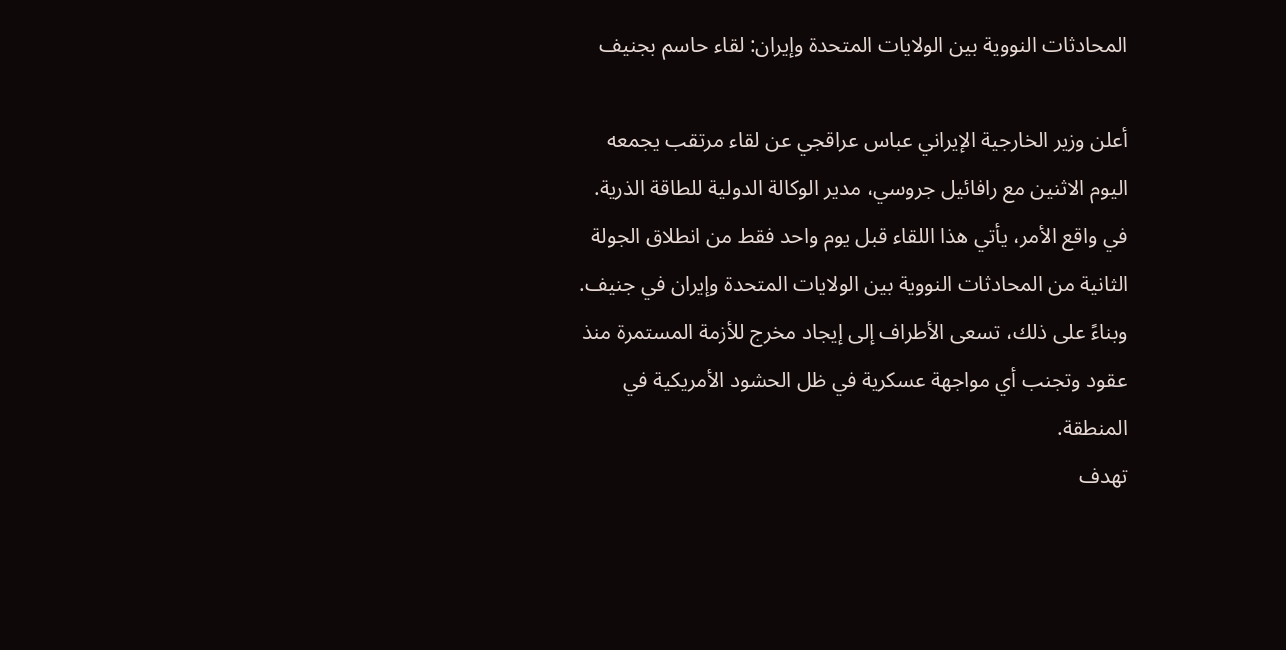المحادثات النووية بين الولايات المتحدة وإيران: لقاء حاسم بجنيف

أعلن وزير الخارجية الإيراني عباس عراقجي عن لقاء مرتقب يجمعه اليوم الاثنين مع رافائيل جروسي، مدير الوكالة الدولية للطاقة الذرية. في واقع الأمر، يأتي هذا اللقاء قبل يوم واحد فقط من انطلاق الجولة الثانية من المحادثات النووية بين الولايات المتحدة وإيران في جنيف.
وبناءً على ذلك، تسعى الأطراف إلى إيجاد مخرج للأزمة المستمرة منذ عقود وتجنب أي مواجهة عسكرية في ظل الحشود الأمريكية في المنطقة.
تهدف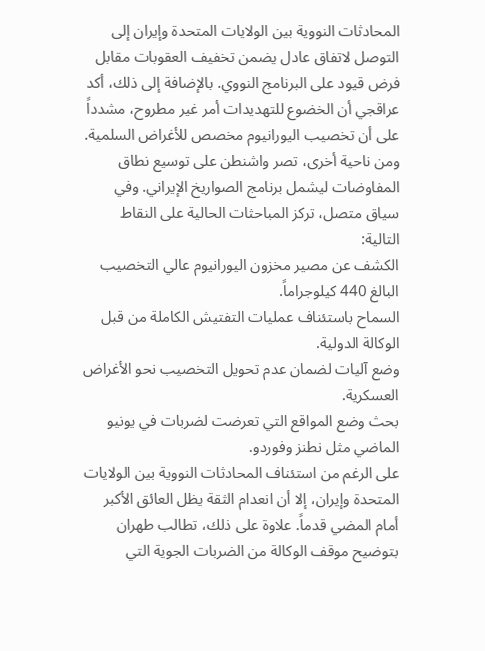المحادثات النووية بين الولايات المتحدة وإيران إلى التوصل لاتفاق عادل يضمن تخفيف العقوبات مقابل فرض قيود على البرنامج النووي. بالإضافة إلى ذلك، أكد عراقجي أن الخضوع للتهديدات أمر غير مطروح، مشدداً على أن تخصيب اليورانيوم مخصص للأغراض السلمية.
ومن ناحية أخرى، تصر واشنطن على توسيع نطاق المفاوضات ليشمل برنامج الصواريخ الإيراني. وفي سياق متصل، تركز المباحثات الحالية على النقاط التالية:
الكشف عن مصير مخزون اليورانيوم عالي التخصيب البالغ 440 كيلوجراماً.
السماح باستئناف عمليات التفتيش الكاملة من قبل الوكالة الدولية.
وضع آليات لضمان عدم تحويل التخصيب نحو الأغراض العسكرية.
بحث وضع المواقع التي تعرضت لضربات في يونيو الماضي مثل نطنز وفوردو.
على الرغم من استئناف المحادثات النووية بين الولايات المتحدة وإيران، إلا أن انعدام الثقة يظل العائق الأكبر أمام المضي قدماً. علاوة على ذلك، تطالب طهران بتوضيح موقف الوكالة من الضربات الجوية التي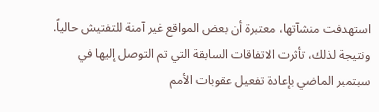استهدفت منشآتها، معتبرة أن بعض المواقع غير آمنة للتفتيش حالياً.
ونتيجة لذلك، تأثرت الاتفاقات السابقة التي تم التوصل إليها في سبتمبر الماضي بإعادة تفعيل عقوبات الأمم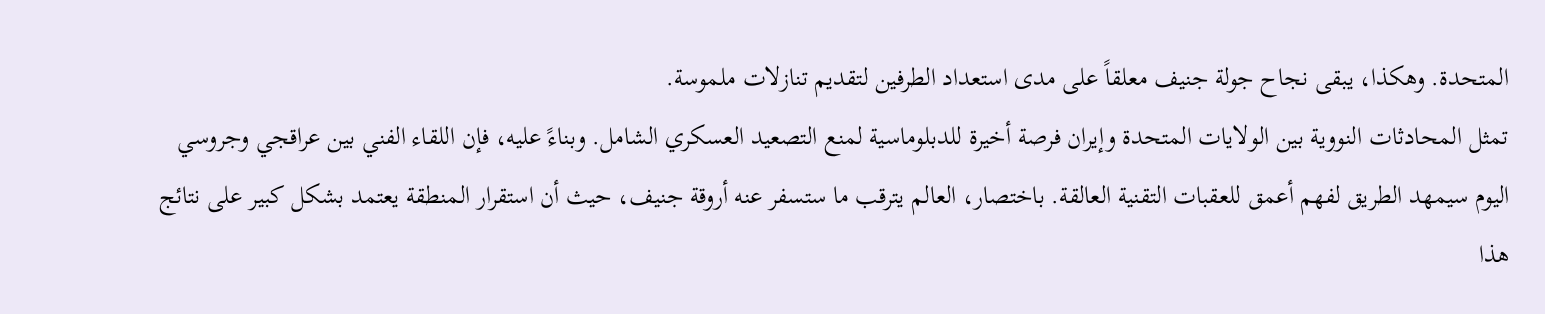المتحدة. وهكذا، يبقى نجاح جولة جنيف معلقاً على مدى استعداد الطرفين لتقديم تنازلات ملموسة.
تمثل المحادثات النووية بين الولايات المتحدة وإيران فرصة أخيرة للدبلوماسية لمنع التصعيد العسكري الشامل. وبناءً عليه، فإن اللقاء الفني بين عراقجي وجروسي اليوم سيمهد الطريق لفهم أعمق للعقبات التقنية العالقة. باختصار، العالم يترقب ما ستسفر عنه أروقة جنيف، حيث أن استقرار المنطقة يعتمد بشكل كبير على نتائج هذا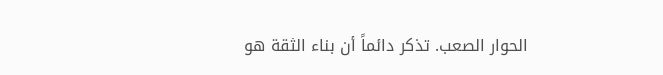الحوار الصعب. تذكر دائماً أن بناء الثقة هو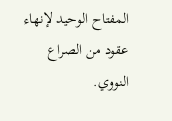المفتاح الوحيد لإنهاء عقود من الصراع النووي.